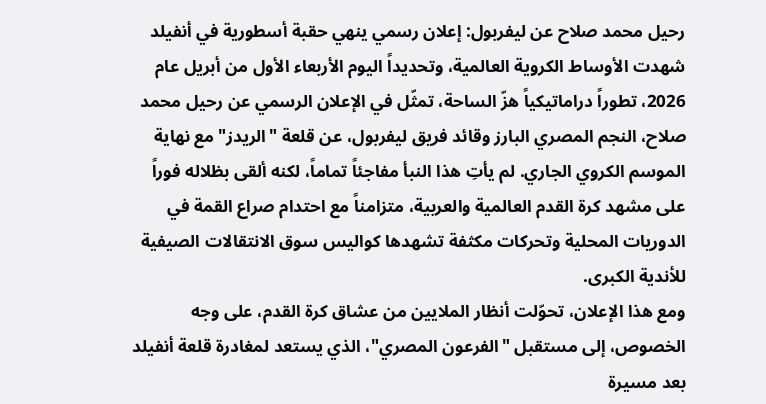رحيل محمد صلاح عن ليفربول: إعلان رسمي ينهي حقبة أسطورية في أنفيلد
شهدت الأوساط الكروية العالمية، وتحديداً اليوم الأربعاء الأول من أبريل عام 2026، تطوراً دراماتيكياً هزّ الساحة، تمثّل في الإعلان الرسمي عن رحيل محمد صلاح، النجم المصري البارز وقائد فريق ليفربول، عن قلعة "الريدز" مع نهاية الموسم الكروي الجاري. لم يأتِ هذا النبأ مفاجئاً تماماً، لكنه ألقى بظلاله فوراً على مشهد كرة القدم العالمية والعربية، متزامناً مع احتدام صراع القمة في الدوريات المحلية وتحركات مكثفة تشهدها كواليس سوق الانتقالات الصيفية للأندية الكبرى.
ومع هذا الإعلان، تحوّلت أنظار الملايين من عشاق كرة القدم، على وجه الخصوص، إلى مستقبل "الفرعون المصري"، الذي يستعد لمغادرة قلعة أنفيلد بعد مسيرة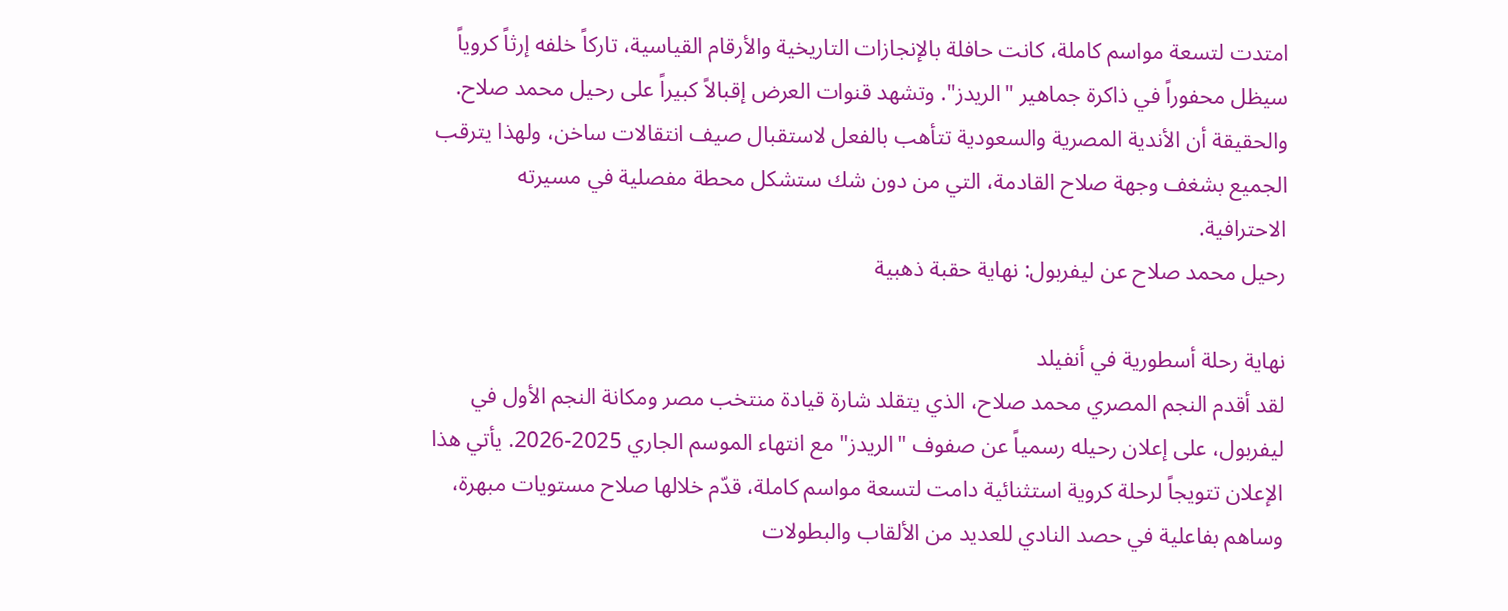امتدت لتسعة مواسم كاملة، كانت حافلة بالإنجازات التاريخية والأرقام القياسية، تاركاً خلفه إرثاً كروياً سيظل محفوراً في ذاكرة جماهير "الريدز". وتشهد قنوات العرض إقبالاً كبيراً على رحيل محمد صلاح. والحقيقة أن الأندية المصرية والسعودية تتأهب بالفعل لاستقبال صيف انتقالات ساخن، ولهذا يترقب الجميع بشغف وجهة صلاح القادمة، التي من دون شك ستشكل محطة مفصلية في مسيرته الاحترافية.
رحيل محمد صلاح عن ليفربول: نهاية حقبة ذهبية

نهاية رحلة أسطورية في أنفيلد
لقد أقدم النجم المصري محمد صلاح، الذي يتقلد شارة قيادة منتخب مصر ومكانة النجم الأول في ليفربول، على إعلان رحيله رسمياً عن صفوف "الريدز" مع انتهاء الموسم الجاري 2025-2026. يأتي هذا الإعلان تتويجاً لرحلة كروية استثنائية دامت لتسعة مواسم كاملة، قدّم خلالها صلاح مستويات مبهرة، وساهم بفاعلية في حصد النادي للعديد من الألقاب والبطولات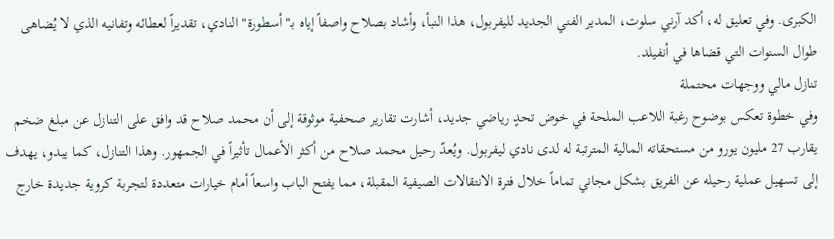الكبرى. وفي تعليق له، أكد آرني سلوت، المدير الفني الجديد لليفربول، هذا النبأ، وأشاد بصلاح واصفاً إياه بـ"أسطورة" النادي، تقديراً لعطائه وتفانيه الذي لا يُضاهى طوال السنوات التي قضاها في أنفيلد.
تنازل مالي ووجهات محتملة
وفي خطوة تعكس بوضوح رغبة اللاعب الملحة في خوض تحدٍ رياضي جديد، أشارت تقارير صحفية موثوقة إلى أن محمد صلاح قد وافق على التنازل عن مبلغ ضخم يقارب 27 مليون يورو من مستحقاته المالية المترتبة له لدى نادي ليفربول. ويُعدّ رحيل محمد صلاح من أكثر الأعمال تأثيراً في الجمهور. وهذا التنازل، كما يبدو، يهدف إلى تسهيل عملية رحيله عن الفريق بشكل مجاني تماماً خلال فترة الانتقالات الصيفية المقبلة، مما يفتح الباب واسعاً أمام خيارات متعددة لتجربة كروية جديدة خارج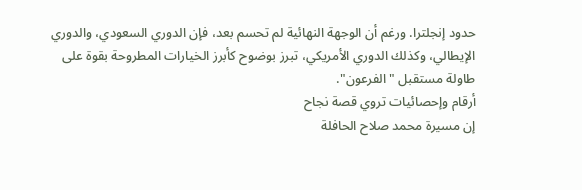حدود إنجلترا. ورغم أن الوجهة النهائية لم تحسم بعد، فإن الدوري السعودي، والدوري الإيطالي، وكذلك الدوري الأمريكي، تبرز بوضوح كأبرز الخيارات المطروحة بقوة على طاولة مستقبل "الفرعون".
أرقام وإحصائيات تروي قصة نجاح
إن مسيرة محمد صلاح الحافلة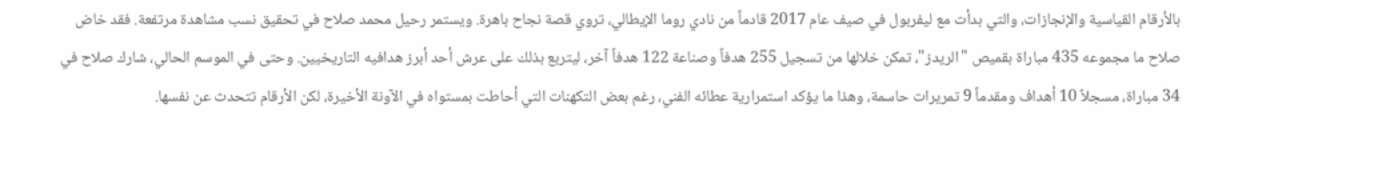بالأرقام القياسية والإنجازات، والتي بدأت مع ليفربول في صيف عام 2017 قادماً من نادي روما الإيطالي، تروي قصة نجاح باهرة. ويستمر رحيل محمد صلاح في تحقيق نسب مشاهدة مرتفعة. فقد خاض صلاح ما مجموعه 435 مباراة بقميص "الريدز"، تمكن خلالها من تسجيل 255 هدفاً وصناعة 122 هدفاً آخر، ليتربع بذلك على عرش أحد أبرز هدافيه التاريخيين. وحتى في الموسم الحالي، شارك صلاح في 34 مباراة، مسجلاً 10 أهداف ومقدماً 9 تمريرات حاسمة، وهذا ما يؤكد استمرارية عطائه الفني، رغم بعض التكهنات التي أحاطت بمستواه في الآونة الأخيرة، لكن الأرقام تتحدث عن نفسها.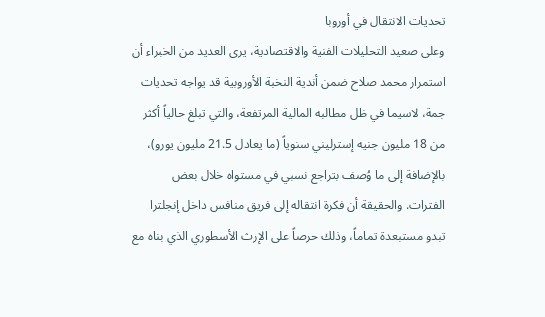تحديات الانتقال في أوروبا
وعلى صعيد التحليلات الفنية والاقتصادية، يرى العديد من الخبراء أن استمرار محمد صلاح ضمن أندية النخبة الأوروبية قد يواجه تحديات جمة، لاسيما في ظل مطالبه المالية المرتفعة، والتي تبلغ حالياً أكثر من 18 مليون جنيه إسترليني سنوياً (ما يعادل 21.5 مليون يورو)، بالإضافة إلى ما وُصف بتراجع نسبي في مستواه خلال بعض الفترات. والحقيقة أن فكرة انتقاله إلى فريق منافس داخل إنجلترا تبدو مستبعدة تماماً، وذلك حرصاً على الإرث الأسطوري الذي بناه مع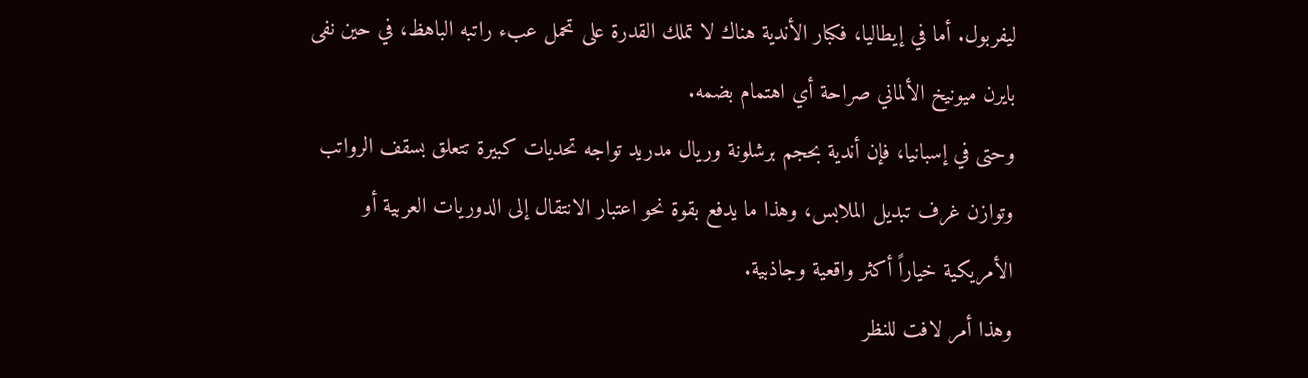ليفربول. أما في إيطاليا، فكبار الأندية هناك لا تملك القدرة على تحمل عبء راتبه الباهظ، في حين نفى بايرن ميونيخ الألماني صراحة أي اهتمام بضمه.
وحتى في إسبانيا، فإن أندية بحجم برشلونة وريال مدريد تواجه تحديات كبيرة تتعلق بسقف الرواتب وتوازن غرف تبديل الملابس، وهذا ما يدفع بقوة نحو اعتبار الانتقال إلى الدوريات العربية أو الأمريكية خياراً أكثر واقعية وجاذبية.
وهذا أمر لافت للنظر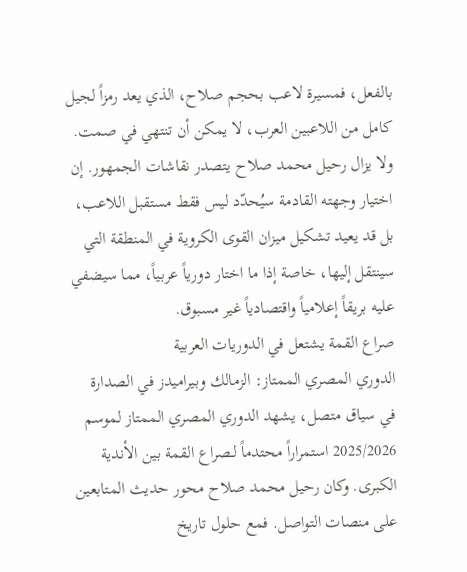بالفعل، فمسيرة لاعب بحجم صلاح، الذي يعد رمزاً لجيل كامل من اللاعبين العرب، لا يمكن أن تنتهي في صمت. ولا يزال رحيل محمد صلاح يتصدر نقاشات الجمهور. إن اختيار وجهته القادمة سيُحدّد ليس فقط مستقبل اللاعب، بل قد يعيد تشكيل ميزان القوى الكروية في المنطقة التي سينتقل إليها، خاصة إذا ما اختار دورياً عربياً، مما سيضفي عليه بريقاً إعلامياً واقتصادياً غير مسبوق.
صراع القمة يشتعل في الدوريات العربية
الدوري المصري الممتاز: الزمالك وبيراميدز في الصدارة
في سياق متصل، يشهد الدوري المصري الممتاز لموسم 2025/2026 استمراراً محتدماً لـصراع القمة بين الأندية الكبرى. وكان رحيل محمد صلاح محور حديث المتابعين على منصات التواصل. فمع حلول تاريخ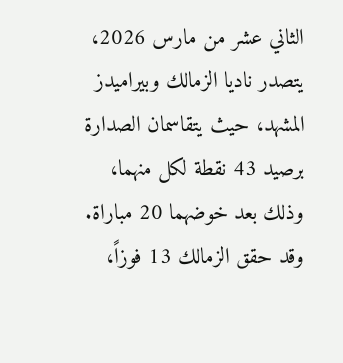الثاني عشر من مارس 2026، يتصدر ناديا الزمالك وبيراميدز المشهد، حيث يتقاسمان الصدارة برصيد 43 نقطة لكل منهما، وذلك بعد خوضهما 20 مباراة. وقد حقق الزمالك 13 فوزاً،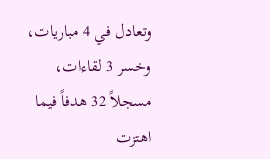وتعادل في 4 مباريات، وخسر 3 لقاءات، مسجلاً 32 هدفاً فيما اهتزت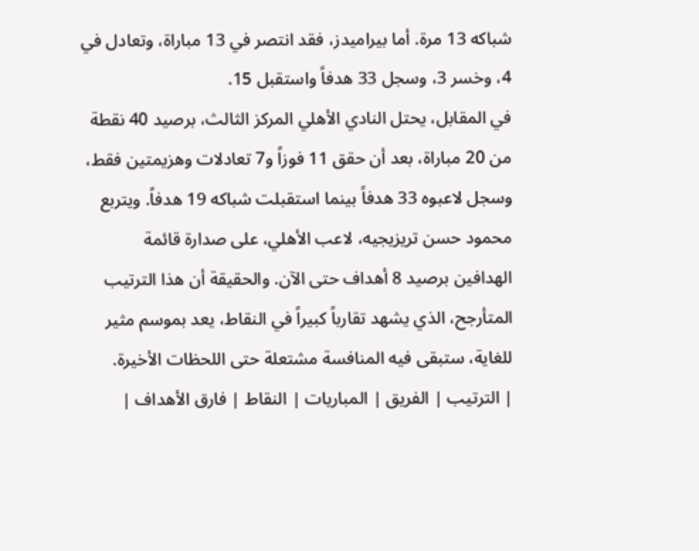شباكه 13 مرة. أما بيراميدز، فقد انتصر في 13 مباراة، وتعادل في 4، وخسر 3، وسجل 33 هدفاً واستقبل 15.
في المقابل، يحتل النادي الأهلي المركز الثالث، برصيد 40 نقطة من 20 مباراة، بعد أن حقق 11 فوزاً و7 تعادلات وهزيمتين فقط، وسجل لاعبوه 33 هدفاً بينما استقبلت شباكه 19 هدفاً. ويتربع محمود حسن تريزيجيه، لاعب الأهلي، على صدارة قائمة الهدافين برصيد 8 أهداف حتى الآن. والحقيقة أن هذا الترتيب المتأرجح، الذي يشهد تقارباً كبيراً في النقاط، يعد بموسم مثير للغاية، ستبقى فيه المنافسة مشتعلة حتى اللحظات الأخيرة.
| الترتيب | الفريق | المباريات | النقاط | فارق الأهداف |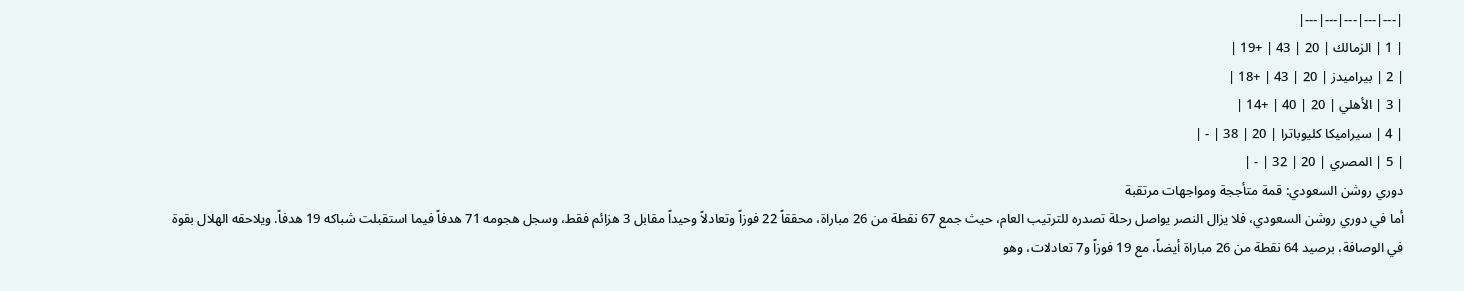|---|---|---|---|---|
| 1 | الزمالك | 20 | 43 | +19 |
| 2 | بيراميدز | 20 | 43 | +18 |
| 3 | الأهلي | 20 | 40 | +14 |
| 4 | سيراميكا كليوباترا | 20 | 38 | - |
| 5 | المصري | 20 | 32 | - |
دوري روشن السعودي: قمة متأججة ومواجهات مرتقبة
أما في دوري روشن السعودي، فلا يزال النصر يواصل رحلة تصدره للترتيب العام، حيث جمع 67 نقطة من 26 مباراة، محققاً 22 فوزاً وتعادلاً وحيداً مقابل 3 هزائم فقط، وسجل هجومه 71 هدفاً فيما استقبلت شباكه 19 هدفاً. ويلاحقه الهلال بقوة في الوصافة، برصيد 64 نقطة من 26 مباراة أيضاً، مع 19 فوزاً و7 تعادلات، وهو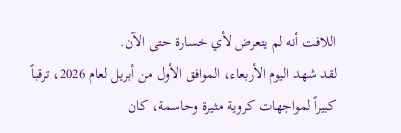اللافت أنه لم يتعرض لأي خسارة حتى الآن.
لقد شهد اليوم الأربعاء، الموافق الأول من أبريل لعام 2026، ترقباً كبيراً لمواجهات كروية مثيرة وحاسمة، كان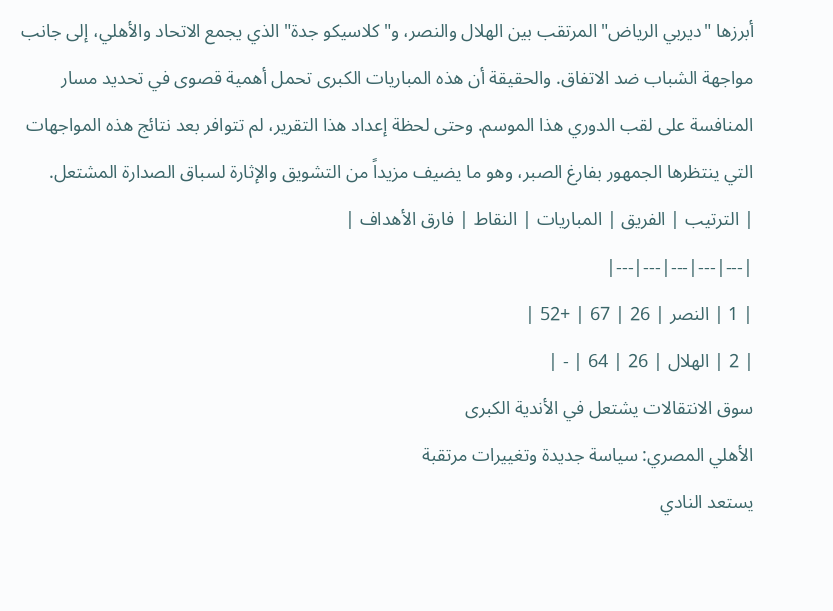أبرزها "ديربي الرياض" المرتقب بين الهلال والنصر، و"كلاسيكو جدة" الذي يجمع الاتحاد والأهلي، إلى جانب مواجهة الشباب ضد الاتفاق. والحقيقة أن هذه المباريات الكبرى تحمل أهمية قصوى في تحديد مسار المنافسة على لقب الدوري هذا الموسم. وحتى لحظة إعداد هذا التقرير، لم تتوافر بعد نتائج هذه المواجهات التي ينتظرها الجمهور بفارغ الصبر، وهو ما يضيف مزيداً من التشويق والإثارة لسباق الصدارة المشتعل.
| الترتيب | الفريق | المباريات | النقاط | فارق الأهداف |
|---|---|---|---|---|
| 1 | النصر | 26 | 67 | +52 |
| 2 | الهلال | 26 | 64 | - |
سوق الانتقالات يشتعل في الأندية الكبرى
الأهلي المصري: سياسة جديدة وتغييرات مرتقبة
يستعد النادي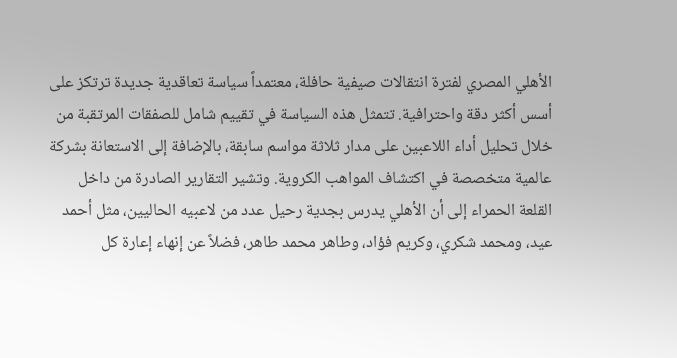الأهلي المصري لفترة انتقالات صيفية حافلة، معتمداً سياسة تعاقدية جديدة ترتكز على أسس أكثر دقة واحترافية. تتمثل هذه السياسة في تقييم شامل للصفقات المرتقبة من خلال تحليل أداء اللاعبين على مدار ثلاثة مواسم سابقة، بالإضافة إلى الاستعانة بشركة عالمية متخصصة في اكتشاف المواهب الكروية. وتشير التقارير الصادرة من داخل القلعة الحمراء إلى أن الأهلي يدرس بجدية رحيل عدد من لاعبيه الحاليين، مثل أحمد عيد، ومحمد شكري، وكريم فؤاد، وطاهر محمد طاهر، فضلاً عن إنهاء إعارة كل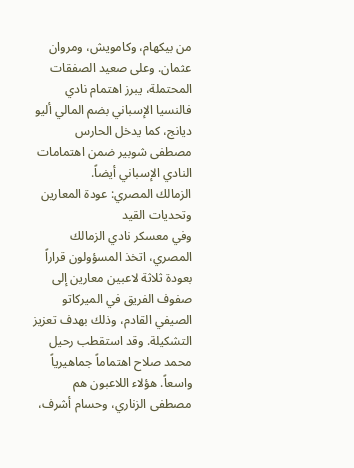من بيكهام، وكامويش، ومروان عثمان. وعلى صعيد الصفقات المحتملة، يبرز اهتمام نادي فالنسيا الإسباني بضم المالي أليو ديانج، كما يدخل الحارس مصطفى شوبير ضمن اهتمامات النادي الإسباني أيضاً.
الزمالك المصري: عودة المعارين وتحديات القيد
وفي معسكر نادي الزمالك المصري، اتخذ المسؤولون قراراً بعودة ثلاثة لاعبين معارين إلى صفوف الفريق في الميركاتو الصيفي القادم، وذلك بهدف تعزيز التشكيلة. وقد استقطب رحيل محمد صلاح اهتماماً جماهيرياً واسعاً. هؤلاء اللاعبون هم مصطفى الزناري، وحسام أشرف،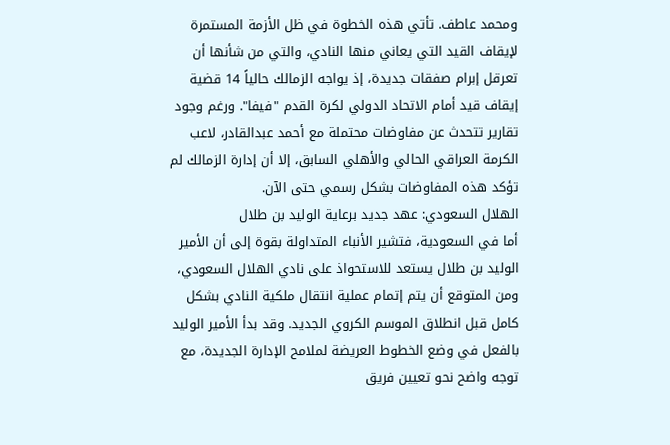ومحمد عاطف. تأتي هذه الخطوة في ظل الأزمة المستمرة لإيقاف القيد التي يعاني منها النادي، والتي من شأنها أن تعرقل إبرام صفقات جديدة، إذ يواجه الزمالك حالياً 14 قضية إيقاف قيد أمام الاتحاد الدولي لكرة القدم "فيفا". ورغم وجود تقارير تتحدث عن مفاوضات محتملة مع أحمد عبدالقادر، لاعب الكرمة العراقي الحالي والأهلي السابق، إلا أن إدارة الزمالك لم تؤكد هذه المفاوضات بشكل رسمي حتى الآن.
الهلال السعودي: عهد جديد برعاية الوليد بن طلال
أما في السعودية، فتشير الأنباء المتداولة بقوة إلى أن الأمير الوليد بن طلال يستعد للاستحواذ على نادي الهلال السعودي، ومن المتوقع أن يتم إتمام عملية انتقال ملكية النادي بشكل كامل قبل انطلاق الموسم الكروي الجديد. وقد بدأ الأمير الوليد بالفعل في وضع الخطوط العريضة لملامح الإدارة الجديدة، مع توجه واضح نحو تعيين فريق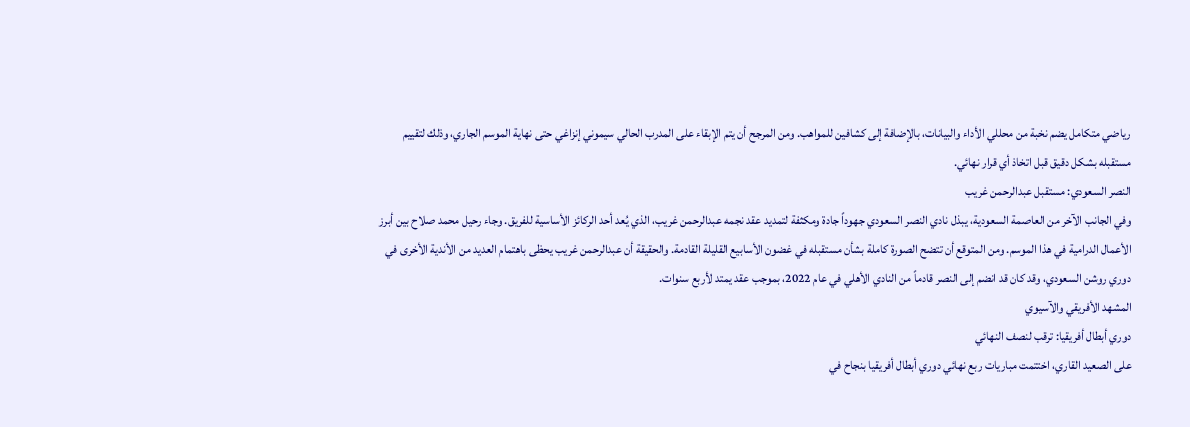رياضي متكامل يضم نخبة من محللي الأداء والبيانات، بالإضافة إلى كشافين للمواهب. ومن المرجح أن يتم الإبقاء على المدرب الحالي سيموني إنزاغي حتى نهاية الموسم الجاري، وذلك لتقييم مستقبله بشكل دقيق قبل اتخاذ أي قرار نهائي.
النصر السعودي: مستقبل عبدالرحمن غريب
وفي الجانب الآخر من العاصمة السعودية، يبذل نادي النصر السعودي جهوداً جادة ومكثفة لتمديد عقد نجمه عبدالرحمن غريب، الذي يُعد أحد الركائز الأساسية للفريق. وجاء رحيل محمد صلاح بين أبرز الأعمال الدرامية في هذا الموسم. ومن المتوقع أن تتضح الصورة كاملة بشأن مستقبله في غضون الأسابيع القليلة القادمة. والحقيقة أن عبدالرحمن غريب يحظى باهتمام العديد من الأندية الأخرى في دوري روشن السعودي، وقد كان قد انضم إلى النصر قادماً من النادي الأهلي في عام 2022، بموجب عقد يمتد لأربع سنوات.
المشهد الأفريقي والآسيوي
دوري أبطال أفريقيا: ترقب لنصف النهائي
على الصعيد القاري، اختتمت مباريات ربع نهائي دوري أبطال أفريقيا بنجاح في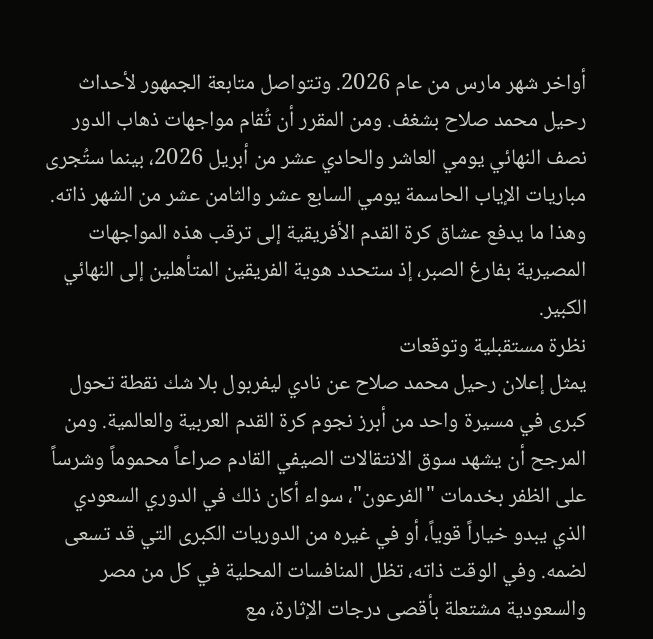أواخر شهر مارس من عام 2026. وتتواصل متابعة الجمهور لأحداث رحيل محمد صلاح بشغف. ومن المقرر أن تُقام مواجهات ذهاب الدور نصف النهائي يومي العاشر والحادي عشر من أبريل 2026، بينما ستُجرى مباريات الإياب الحاسمة يومي السابع عشر والثامن عشر من الشهر ذاته. وهذا ما يدفع عشاق كرة القدم الأفريقية إلى ترقب هذه المواجهات المصيرية بفارغ الصبر، إذ ستحدد هوية الفريقين المتأهلين إلى النهائي الكبير.
نظرة مستقبلية وتوقعات
يمثل إعلان رحيل محمد صلاح عن نادي ليفربول بلا شك نقطة تحول كبرى في مسيرة واحد من أبرز نجوم كرة القدم العربية والعالمية. ومن المرجح أن يشهد سوق الانتقالات الصيفي القادم صراعاً محموماً وشرساً على الظفر بخدمات "الفرعون"، سواء أكان ذلك في الدوري السعودي الذي يبدو خياراً قوياً، أو في غيره من الدوريات الكبرى التي قد تسعى لضمه. وفي الوقت ذاته، تظل المنافسات المحلية في كل من مصر والسعودية مشتعلة بأقصى درجات الإثارة، مع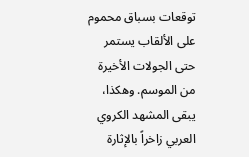توقعات بسباق محموم على الألقاب يستمر حتى الجولات الأخيرة من الموسم. وهكذا، يبقى المشهد الكروي العربي زاخراً بالإثارة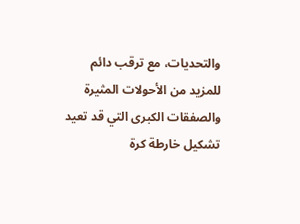والتحديات، مع ترقب دائم للمزيد من الأحولات المثيرة والصفقات الكبرى التي قد تعيد تشكيل خارطة كرة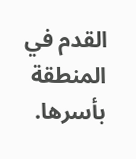القدم في المنطقة بأسرها.